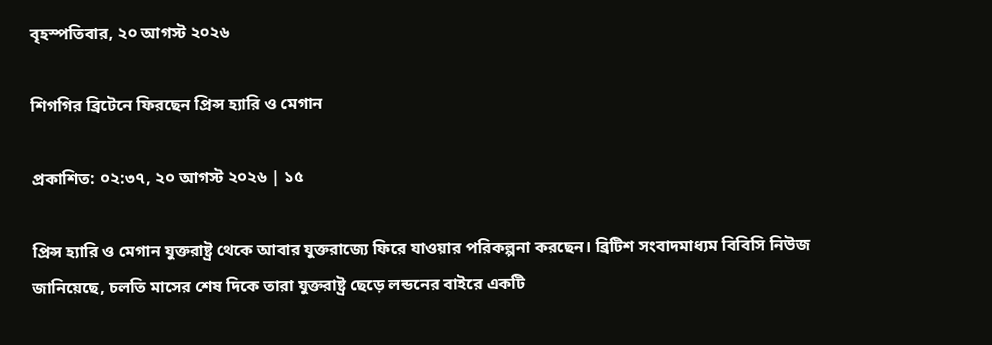বৃহস্পতিবার, ২০ আগস্ট ২০২৬

শিগগির ব্রিটেনে ফিরছেন প্রিন্স হ্যারি ও মেগান

প্রকাশিত: ০২:৩৭, ২০ আগস্ট ২০২৬ | ১৫

প্রিন্স হ্যারি ও মেগান যুক্তরাষ্ট্র থেকে আবার যুক্তরাজ্যে ফিরে যাওয়ার পরিকল্পনা করছেন। ব্রিটিশ সংবাদমাধ্যম বিবিসি নিউজ জানিয়েছে, চলতি মাসের শেষ দিকে তারা যুক্তরাষ্ট্র ছেড়ে লন্ডনের বাইরে একটি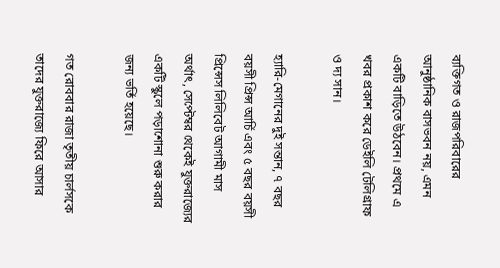ব্যক্তিগত ও রাজপরিবারের আনুষ্ঠানিক বাসভবন নয়, এমন একটি বাড়িতে উঠবেন। প্রথমে এ খবর প্রকাশ করে ডেইলি টেলিগ্রাফ ও দ্য সান।

হ্যারি-মেগানের দুই সন্তান, ৭ বছর বয়সী প্রিন্স আর্চি এবং ৫ বছর বয়সী প্রিন্সেস লিলিবেট আগামী মাস অর্থাৎ, সেপ্টেম্বর থেকেই যুক্তরাজ্যের একটি স্কুলে পড়াশোনা শুরু করার জন্য ভর্তি হয়েছে।

গত রোববার রাজা তৃতীয় চার্লসকে তাদের যুক্তরাজ্যে ফিরে আসার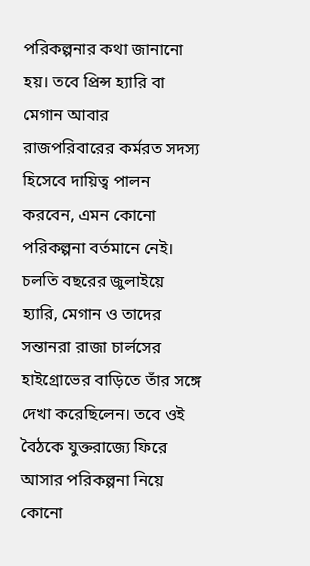পরিকল্পনার কথা জানানো হয়। তবে প্রিন্স হ্যারি বা মেগান আবার রাজপরিবারের কর্মরত সদস্য হিসেবে দায়িত্ব পালন করবেন, এমন কোনো পরিকল্পনা বর্তমানে নেই। চলতি বছরের জুলাইয়ে হ্যারি, মেগান ও তাদের সন্তানরা রাজা চার্লসের হাইগ্রোভের বাড়িতে তাঁর সঙ্গে দেখা করেছিলেন। তবে ওই বৈঠকে যুক্তরাজ্যে ফিরে আসার পরিকল্পনা নিয়ে কোনো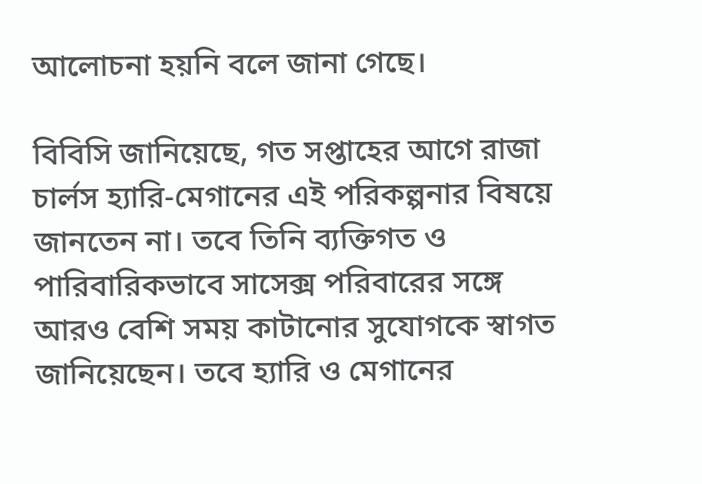আলোচনা হয়নি বলে জানা গেছে।

বিবিসি জানিয়েছে, গত সপ্তাহের আগে রাজা চার্লস হ্যারি-মেগানের এই পরিকল্পনার বিষয়ে জানতেন না। তবে তিনি ব্যক্তিগত ও পারিবারিকভাবে সাসেক্স পরিবারের সঙ্গে আরও বেশি সময় কাটানোর সুযোগকে স্বাগত জানিয়েছেন। তবে হ্যারি ও মেগানের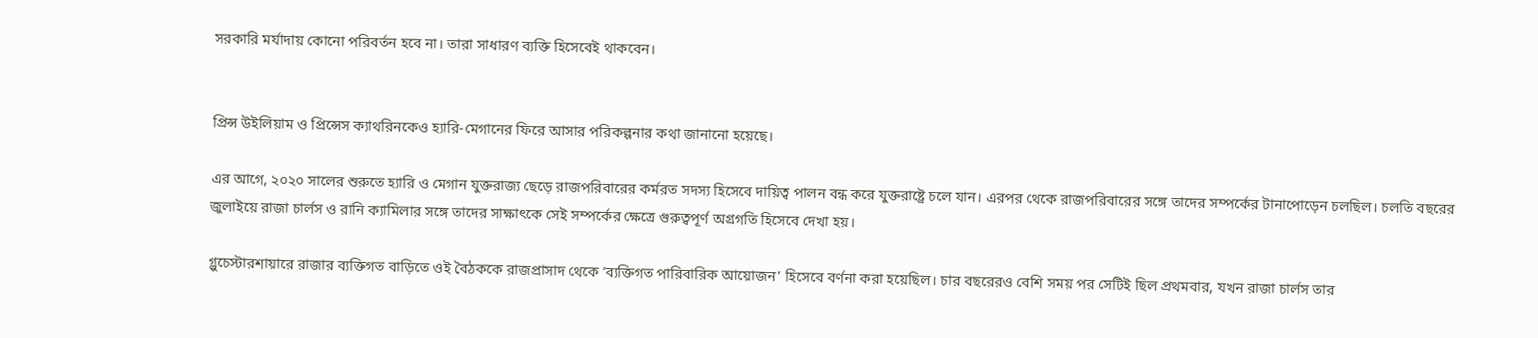সরকারি মর্যাদায় কোনো পরিবর্তন হবে না। তারা সাধারণ ব্যক্তি হিসেবেই থাকবেন।


প্রিন্স উইলিয়াম ও প্রিন্সেস ক্যাথরিনকেও হ্যারি-মেগানের ফিরে আসার পরিকল্পনার কথা জানানো হয়েছে।

এর আগে, ২০২০ সালের শুরুতে হ্যারি ও মেগান যুক্তরাজ্য ছেড়ে রাজপরিবারের কর্মরত সদস্য হিসেবে দায়িত্ব পালন বন্ধ করে যুক্তরাষ্ট্রে চলে যান। এরপর থেকে রাজপরিবারের সঙ্গে তাদের সম্পর্কের টানাপোড়েন চলছিল। চলতি বছরের জুলাইয়ে রাজা চার্লস ও রানি ক্যামিলার সঙ্গে তাদের সাক্ষাৎকে সেই সম্পর্কের ক্ষেত্রে গুরুত্বপূর্ণ অগ্রগতি হিসেবে দেখা হয়।

গ্লুচেস্টারশায়ারে রাজার ব্যক্তিগত বাড়িতে ওই বৈঠককে রাজপ্রাসাদ থেকে ‘ব্যক্তিগত পারিবারিক আয়োজন’ হিসেবে বর্ণনা করা হয়েছিল। চার বছরেরও বেশি সময় পর সেটিই ছিল প্রথমবার, যখন রাজা চার্লস তার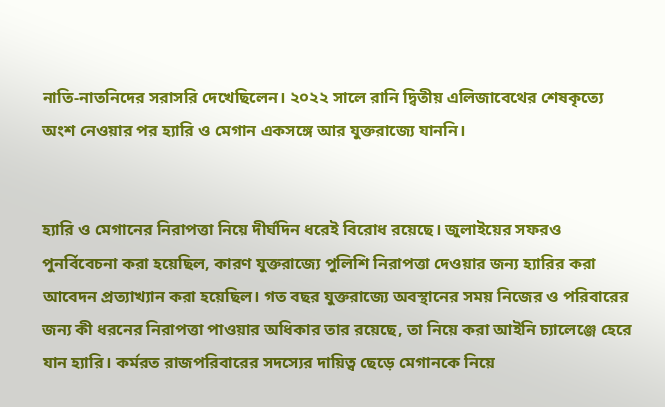নাতি-নাতনিদের সরাসরি দেখেছিলেন। ২০২২ সালে রানি দ্বিতীয় এলিজাবেথের শেষকৃত্যে অংশ নেওয়ার পর হ্যারি ও মেগান একসঙ্গে আর যুক্তরাজ্যে যাননি।


হ্যারি ও মেগানের নিরাপত্তা নিয়ে দীর্ঘদিন ধরেই বিরোধ রয়েছে। জুলাইয়ের সফরও পুনর্বিবেচনা করা হয়েছিল, কারণ যুক্তরাজ্যে পুলিশি নিরাপত্তা দেওয়ার জন্য হ্যারির করা আবেদন প্রত্যাখ্যান করা হয়েছিল। গত বছর যুক্তরাজ্যে অবস্থানের সময় নিজের ও পরিবারের জন্য কী ধরনের নিরাপত্তা পাওয়ার অধিকার তার রয়েছে, তা নিয়ে করা আইনি চ্যালেঞ্জে হেরে যান হ্যারি। কর্মরত রাজপরিবারের সদস্যের দায়িত্ব ছেড়ে মেগানকে নিয়ে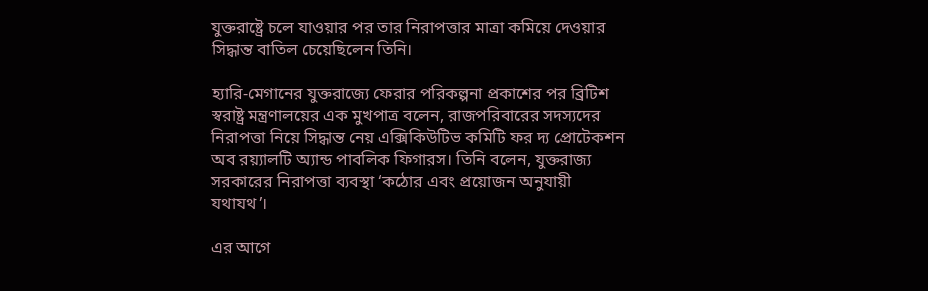যুক্তরাষ্ট্রে চলে যাওয়ার পর তার নিরাপত্তার মাত্রা কমিয়ে দেওয়ার সিদ্ধান্ত বাতিল চেয়েছিলেন তিনি।

হ্যারি-মেগানের যুক্তরাজ্যে ফেরার পরিকল্পনা প্রকাশের পর ব্রিটিশ স্বরাষ্ট্র মন্ত্রণালয়ের এক মুখপাত্র বলেন, রাজপরিবারের সদস্যদের নিরাপত্তা নিয়ে সিদ্ধান্ত নেয় এক্সিকিউটিভ কমিটি ফর দ্য প্রোটেকশন অব রয়্যালটি অ্যান্ড পাবলিক ফিগারস। তিনি বলেন, যুক্তরাজ্য সরকারের নিরাপত্তা ব্যবস্থা ‘কঠোর এবং প্রয়োজন অনুযায়ী যথাযথ’।

এর আগে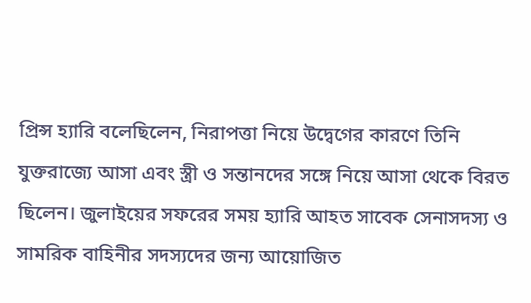প্রিন্স হ্যারি বলেছিলেন, নিরাপত্তা নিয়ে উদ্বেগের কারণে তিনি যুক্তরাজ্যে আসা এবং স্ত্রী ও সন্তানদের সঙ্গে নিয়ে আসা থেকে বিরত ছিলেন। জুলাইয়ের সফরের সময় হ্যারি আহত সাবেক সেনাসদস্য ও সামরিক বাহিনীর সদস্যদের জন্য আয়োজিত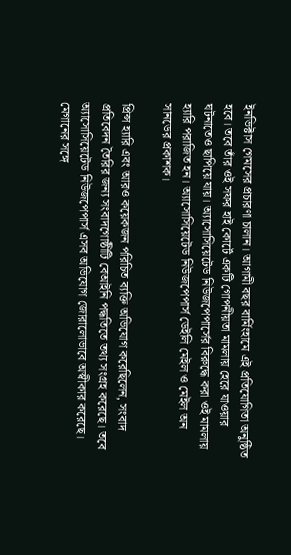ইনভিক্টাস গেমসের প্রচারণা চালান। আগামী বছর বার্মিংহামে এই প্রতিযোগিতা অনুষ্ঠিত হবে। তবে তাঁর ওই সফর হাই কোর্টে একটি গোপনীয়তা মামলায় হেরে যাওয়ার ঘটনাতেও ছাপিয়ে যায়। অ্যাসোসিয়েটেড নিউজপেপার্সের বিরুদ্ধে করা ওই মামলায় হ্যারি পরাজিত হন। অ্যাসোসিয়েটেড নিউজপেপার্স ডেইলি মেইল ও মেইল অন সানডের প্রকাশক।

প্রিন্স হ্যারি এবং আরও কয়েকজন পরিচিত ব্যক্তি অভিযোগ করেছিলেন, সংবাদ প্রতিবেদন তৈরির জন্য সংবাদগোষ্ঠীটি বেআইনি পদ্ধতিতে তথ্য সংগ্রহ করেছে। তবে অ্যাসোসিয়েটেড নিউজপেপার্স এসব অভিযোগ জোরালোভাবে অস্বীকার করেছে। মেগানের সঙ্গে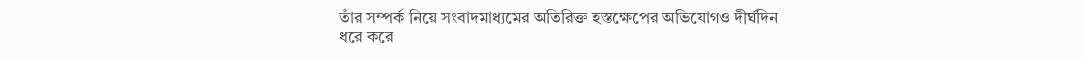তাঁর সম্পর্ক নিয়ে সংবাদমাধ্যমের অতিরিক্ত হস্তক্ষেপের অভিযোগও দীর্ঘদিন ধরে করে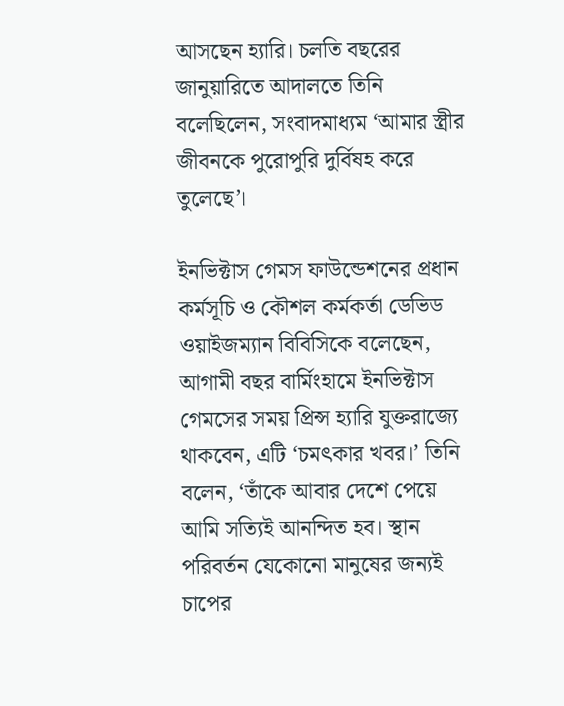আসছেন হ্যারি। চলতি বছরের জানুয়ারিতে আদালতে তিনি বলেছিলেন, সংবাদমাধ্যম ‘আমার স্ত্রীর জীবনকে পুরোপুরি দুর্বিষহ করে তুলেছে’।

ইনভিক্টাস গেমস ফাউন্ডেশনের প্রধান কর্মসূচি ও কৌশল কর্মকর্তা ডেভিড ওয়াইজম্যান বিবিসিকে বলেছেন, আগামী বছর বার্মিংহামে ইনভিক্টাস গেমসের সময় প্রিন্স হ্যারি যুক্তরাজ্যে থাকবেন, এটি ‘চমৎকার খবর।’ তিনি বলেন, ‘তাঁকে আবার দেশে পেয়ে আমি সত্যিই আনন্দিত হব। স্থান পরিবর্তন যেকোনো মানুষের জন্যই চাপের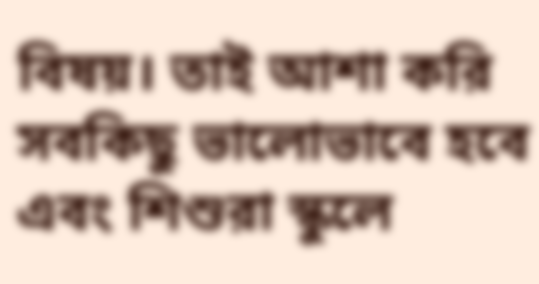বিষয়। তাই আশা করি সবকিছু ভালোভাবে হবে এবং শিশুরা স্কুলে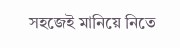সহজেই মানিয়ে নিতে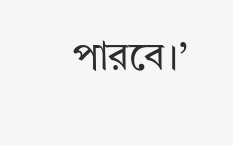পারবে।’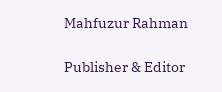Mahfuzur Rahman

Publisher & Editor